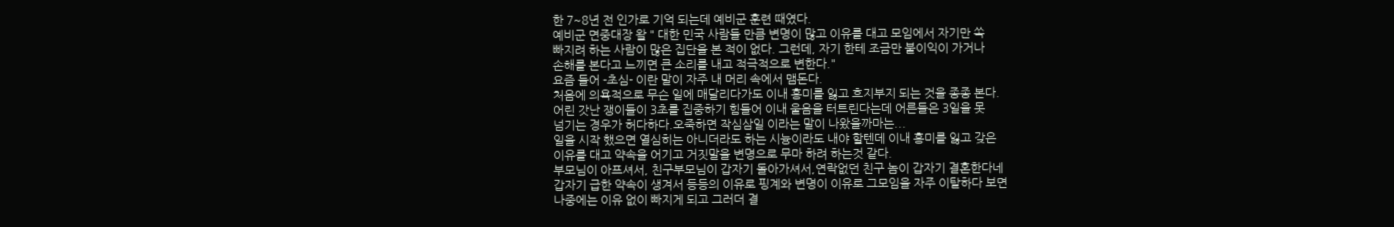한 7~8년 전 인가로 기억 되는데 예비군 훈련 때였다.
예비군 면중대장 왈 " 대한 민국 사람들 만큼 변명이 많고 이유를 대고 모임에서 자기만 쏙
빠지려 하는 사람이 많은 집단을 본 적이 없다. 그런데, 자기 한테 조금만 불이익이 가거나
손해를 본다고 느끼면 큰 소리를 내고 적극적으로 변한다."
요즘 들어 -초심- 이란 말이 자주 내 머리 속에서 맴돈다.
처음에 의욕적으로 무슨 일에 매달리다가도 이내 흥미를 잃고 흐지부지 되는 것을 종종 본다.
어린 갓난 쟁이들이 3초를 집중하기 힘들어 이내 울음을 터트린다는데 어른들은 3일을 못
넘기는 경우가 허다하다.오죽하면 작심삼일 이라는 말이 나왔을까마는...
일을 시작 했으면 열심히는 아니더라도 하는 시늉이라도 내야 할텐데 이내 흥미를 잃고 갖은
이유를 대고 약속을 어기고 거짓말을 변명으로 무마 하려 하는것 같다.
부모님이 아프셔서, 친구부모님이 갑자기 돌아가셔서,연락없던 친구 놈이 갑자기 결혼한다네
갑자기 급한 약속이 생겨서 등등의 이유로 핑계와 변명이 이유로 그모임을 자주 이탈하다 보면
나중에는 이유 없이 빠지게 되고 그러더 결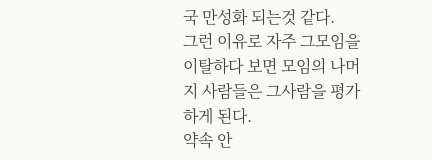국 만성화 되는것 같다.
그런 이유로 자주 그모임을 이탈하다 보면 모임의 나머지 사람들은 그사람을 평가하게 된다.
약속 안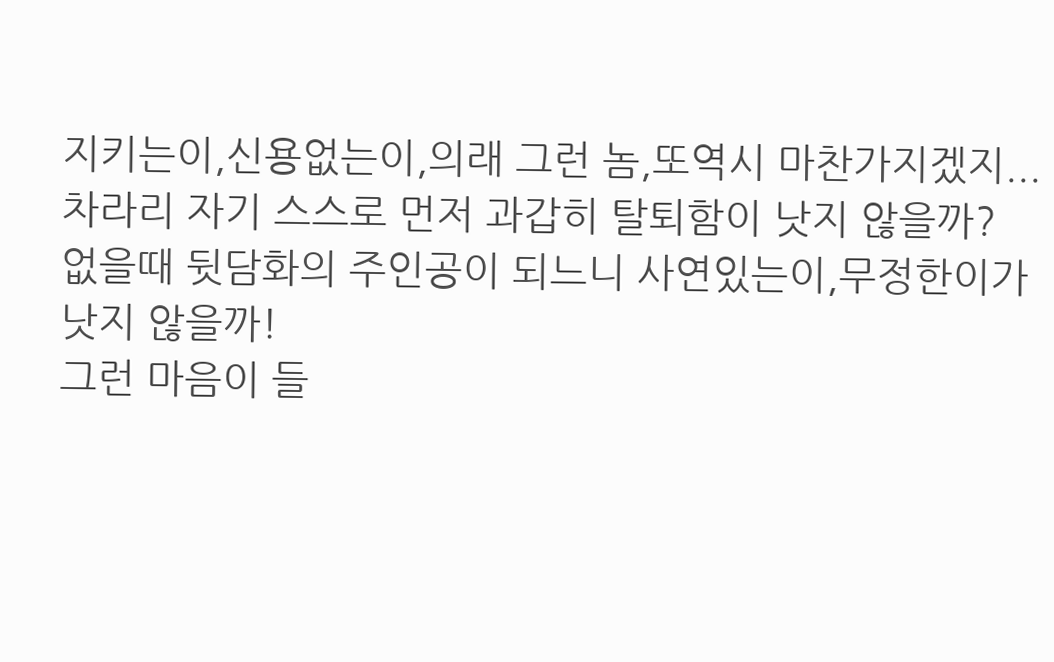지키는이,신용없는이,의래 그런 놈,또역시 마찬가지겠지...
차라리 자기 스스로 먼저 과갑히 탈퇴함이 낫지 않을까?
없을때 뒷담화의 주인공이 되느니 사연있는이,무정한이가 낫지 않을까!
그런 마음이 들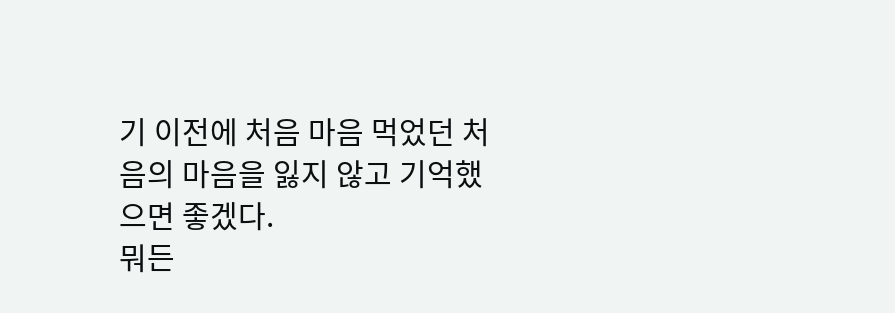기 이전에 처음 마음 먹었던 처음의 마음을 잃지 않고 기억했으면 좋겠다.
뭐든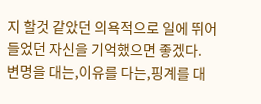지 할것 같았던 의욕적으로 일에 뛰어 들었던 자신을 기억했으면 좋겠다.
변명을 대는,이유를 다는,핑계를 대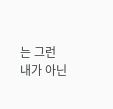는 그런 내가 아닌